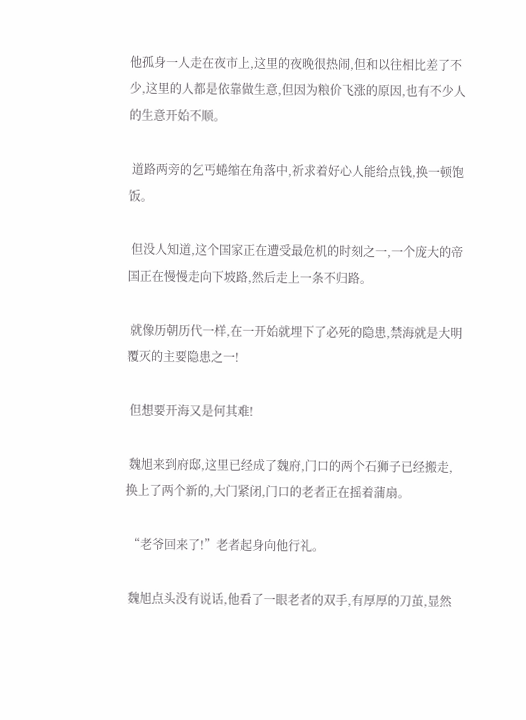他孤身一人走在夜市上,这里的夜晚很热闹,但和以往相比差了不少,这里的人都是依靠做生意,但因为粮价飞涨的原因,也有不少人的生意开始不顺。

 道路两旁的乞丐蜷缩在角落中,祈求着好心人能给点钱,换一顿饱饭。

 但没人知道,这个国家正在遭受最危机的时刻之一,一个庞大的帝国正在慢慢走向下坡路,然后走上一条不归路。

 就像历朝历代一样,在一开始就埋下了必死的隐患,禁海就是大明覆灭的主要隐患之一!

 但想要开海又是何其难!

 魏旭来到府邸,这里已经成了魏府,门口的两个石狮子已经搬走,换上了两个新的,大门紧闭,门口的老者正在摇着蒲扇。

 “老爷回来了!”老者起身向他行礼。

 魏旭点头没有说话,他看了一眼老者的双手,有厚厚的刀茧,显然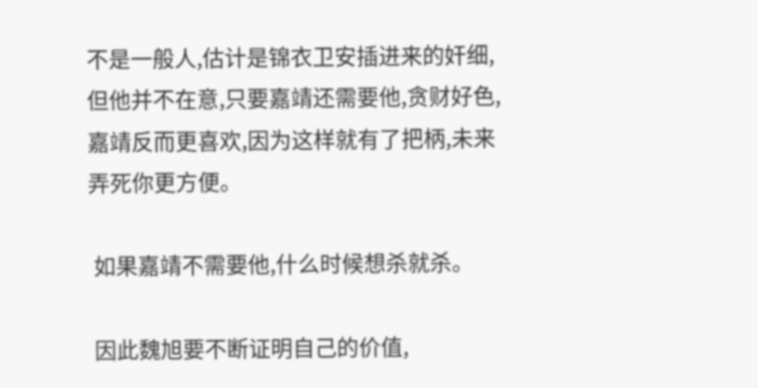不是一般人,估计是锦衣卫安插进来的奸细,但他并不在意,只要嘉靖还需要他,贪财好色,嘉靖反而更喜欢,因为这样就有了把柄,未来弄死你更方便。

 如果嘉靖不需要他,什么时候想杀就杀。

 因此魏旭要不断证明自己的价值,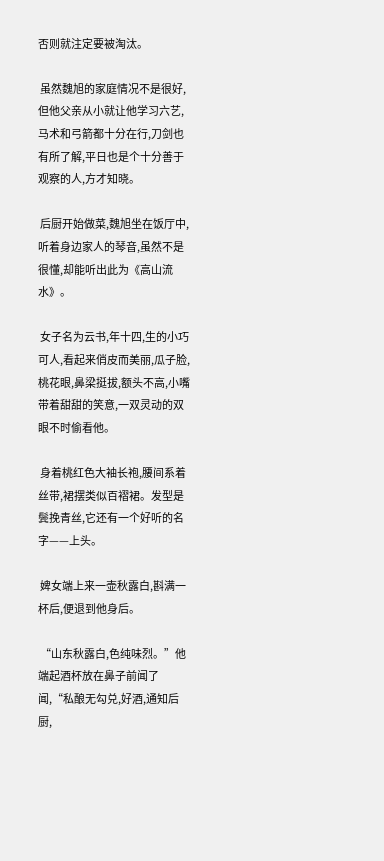否则就注定要被淘汰。

 虽然魏旭的家庭情况不是很好,但他父亲从小就让他学习六艺,马术和弓箭都十分在行,刀剑也有所了解,平日也是个十分善于观察的人,方才知晓。

 后厨开始做菜,魏旭坐在饭厅中,听着身边家人的琴音,虽然不是很懂,却能听出此为《高山流水》。

 女子名为云书,年十四,生的小巧可人,看起来俏皮而美丽,瓜子脸,桃花眼,鼻梁挺拔,额头不高,小嘴带着甜甜的笑意,一双灵动的双眼不时偷看他。

 身着桃红色大袖长袍,腰间系着丝带,裙摆类似百褶裙。发型是鬓挽青丝,它还有一个好听的名字——上头。

 婢女端上来一壶秋露白,斟满一杯后,便退到他身后。

 “山东秋露白,色纯味烈。”他端起酒杯放在鼻子前闻了闻,“私酿无勾兑,好酒,通知后厨,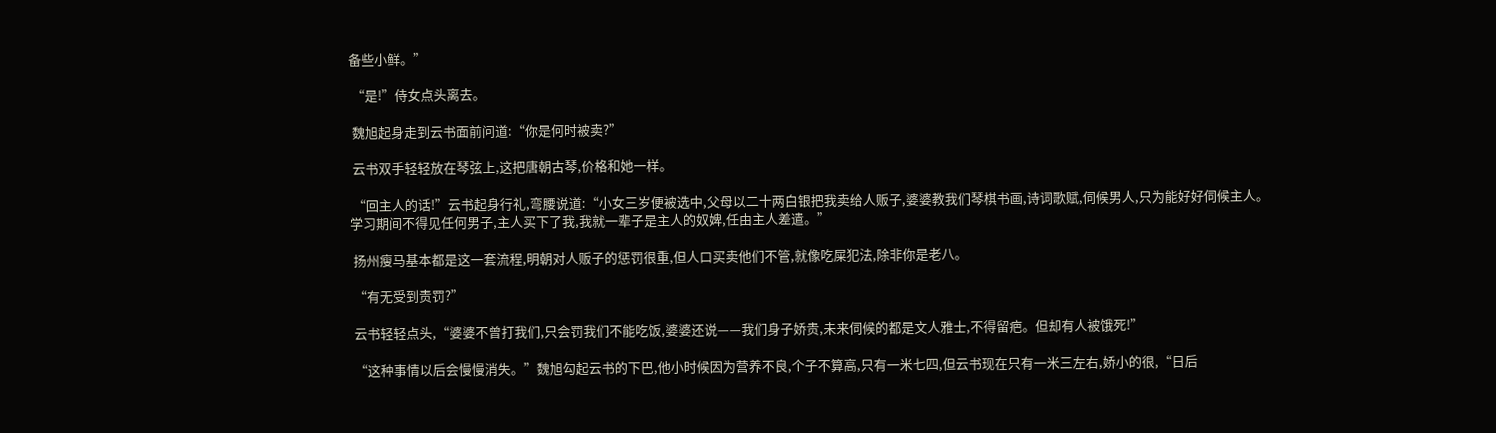备些小鲜。”

 “是!”侍女点头离去。

 魏旭起身走到云书面前问道:“你是何时被卖?”

 云书双手轻轻放在琴弦上,这把唐朝古琴,价格和她一样。

 “回主人的话!”云书起身行礼,弯腰说道:“小女三岁便被选中,父母以二十两白银把我卖给人贩子,婆婆教我们琴棋书画,诗词歌赋,伺候男人,只为能好好伺候主人。学习期间不得见任何男子,主人买下了我,我就一辈子是主人的奴婢,任由主人差遣。”

 扬州瘦马基本都是这一套流程,明朝对人贩子的惩罚很重,但人口买卖他们不管,就像吃屎犯法,除非你是老八。

 “有无受到责罚?”

 云书轻轻点头,“婆婆不曾打我们,只会罚我们不能吃饭,婆婆还说——我们身子娇贵,未来伺候的都是文人雅士,不得留疤。但却有人被饿死!”

 “这种事情以后会慢慢消失。”魏旭勾起云书的下巴,他小时候因为营养不良,个子不算高,只有一米七四,但云书现在只有一米三左右,娇小的很,“日后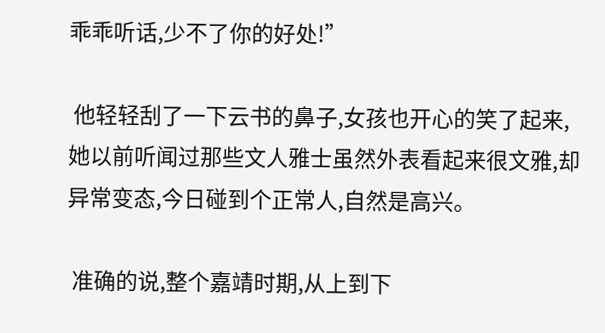乖乖听话,少不了你的好处!”

 他轻轻刮了一下云书的鼻子,女孩也开心的笑了起来,她以前听闻过那些文人雅士虽然外表看起来很文雅,却异常变态,今日碰到个正常人,自然是高兴。

 准确的说,整个嘉靖时期,从上到下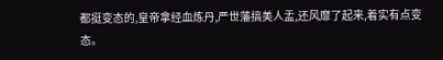都挺变态的,皇帝拿经血炼丹,严世藩搞美人盂,还风靡了起来,着实有点变态。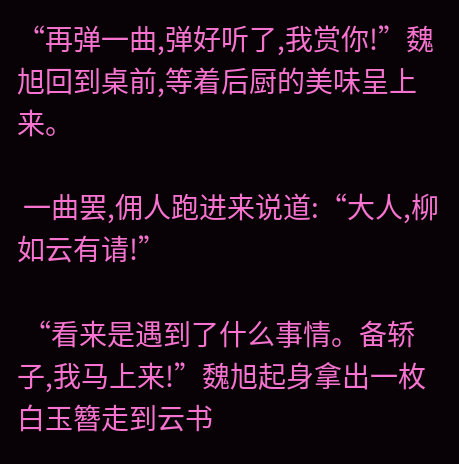“再弹一曲,弹好听了,我赏你!”魏旭回到桌前,等着后厨的美味呈上来。

 一曲罢,佣人跑进来说道:“大人,柳如云有请!”

 “看来是遇到了什么事情。备轿子,我马上来!”魏旭起身拿出一枚白玉簪走到云书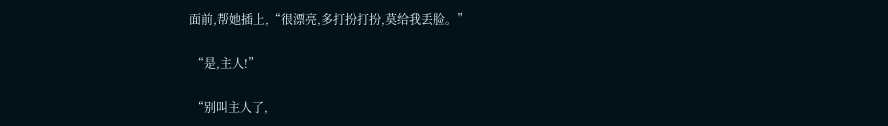面前,帮她插上,“很漂亮,多打扮打扮,莫给我丢脸。”

 “是,主人!”

 “别叫主人了,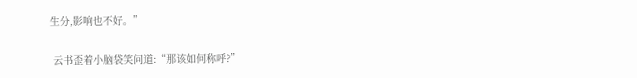生分,影响也不好。”

 云书歪着小脑袋笑问道:“那该如何称呼?”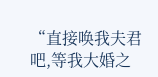“直接唤我夫君吧,等我大婚之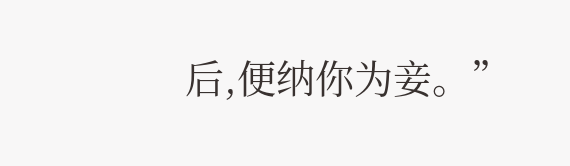后,便纳你为妾。”